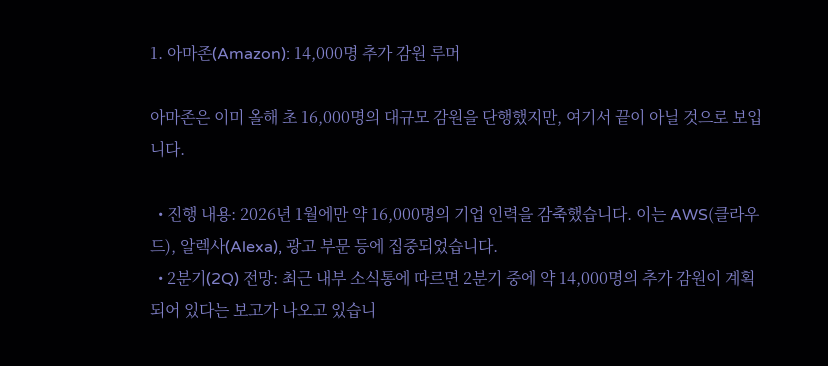1. 아마존(Amazon): 14,000명 추가 감원 루머

아마존은 이미 올해 초 16,000명의 대규모 감원을 단행했지만, 여기서 끝이 아닐 것으로 보입니다.

  • 진행 내용: 2026년 1월에만 약 16,000명의 기업 인력을 감축했습니다. 이는 AWS(클라우드), 알렉사(Alexa), 광고 부문 등에 집중되었습니다.
  • 2분기(2Q) 전망: 최근 내부 소식통에 따르면 2분기 중에 약 14,000명의 추가 감원이 계획되어 있다는 보고가 나오고 있습니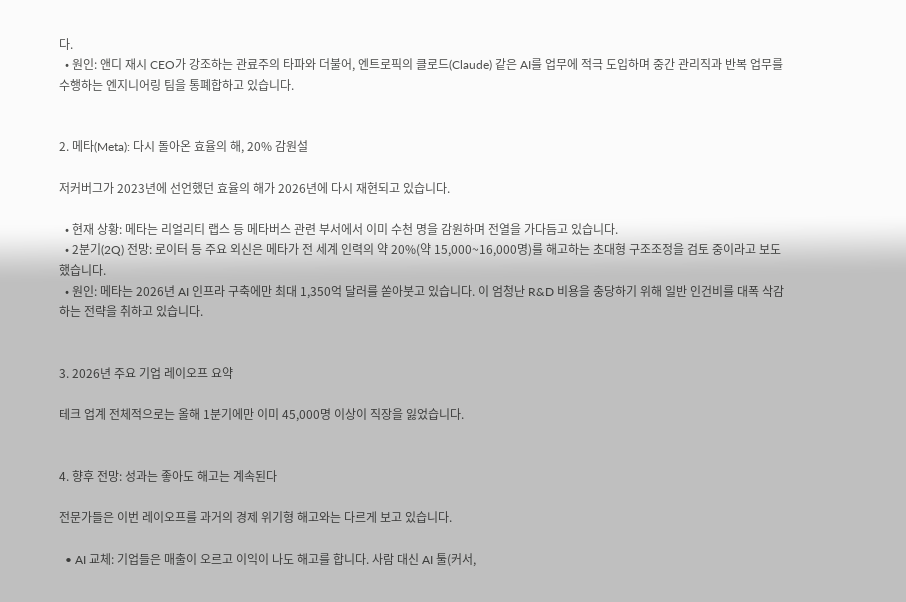다.
  • 원인: 앤디 재시 CEO가 강조하는 관료주의 타파와 더불어, 엔트로픽의 클로드(Claude) 같은 AI를 업무에 적극 도입하며 중간 관리직과 반복 업무를 수행하는 엔지니어링 팀을 통폐합하고 있습니다.


2. 메타(Meta): 다시 돌아온 효율의 해, 20% 감원설

저커버그가 2023년에 선언했던 효율의 해가 2026년에 다시 재현되고 있습니다.

  • 현재 상황: 메타는 리얼리티 랩스 등 메타버스 관련 부서에서 이미 수천 명을 감원하며 전열을 가다듬고 있습니다.
  • 2분기(2Q) 전망: 로이터 등 주요 외신은 메타가 전 세계 인력의 약 20%(약 15,000~16,000명)를 해고하는 초대형 구조조정을 검토 중이라고 보도했습니다.
  • 원인: 메타는 2026년 AI 인프라 구축에만 최대 1,350억 달러를 쏟아붓고 있습니다. 이 엄청난 R&D 비용을 충당하기 위해 일반 인건비를 대폭 삭감하는 전략을 취하고 있습니다.


3. 2026년 주요 기업 레이오프 요약

테크 업계 전체적으로는 올해 1분기에만 이미 45,000명 이상이 직장을 잃었습니다.


4. 향후 전망: 성과는 좋아도 해고는 계속된다

전문가들은 이번 레이오프를 과거의 경제 위기형 해고와는 다르게 보고 있습니다.

  • AI 교체: 기업들은 매출이 오르고 이익이 나도 해고를 합니다. 사람 대신 AI 툴(커서,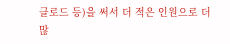클로드 등)을 써서 더 적은 인원으로 더 많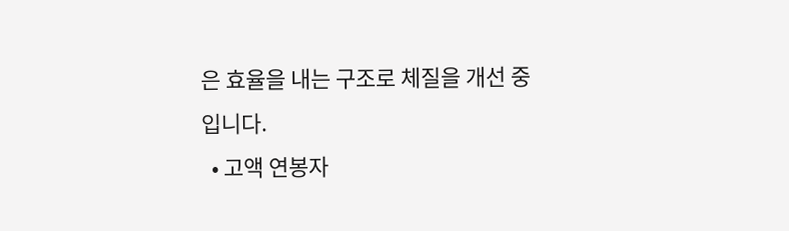은 효율을 내는 구조로 체질을 개선 중입니다.
  • 고액 연봉자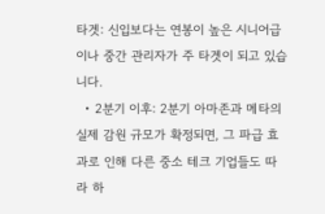타겟: 신입보다는 연봉이 높은 시니어급이나 중간 관리자가 주 타겟이 되고 있습니다.
  • 2분기 이후: 2분기 아마존과 메타의 실제 감원 규모가 확정되면, 그 파급 효과로 인해 다른 중소 테크 기업들도 따라 하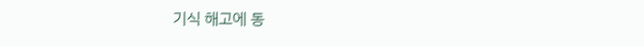기식 해고에 동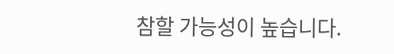참할 가능성이 높습니다.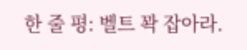한 줄 평: 벨트 꽉 잡아라.